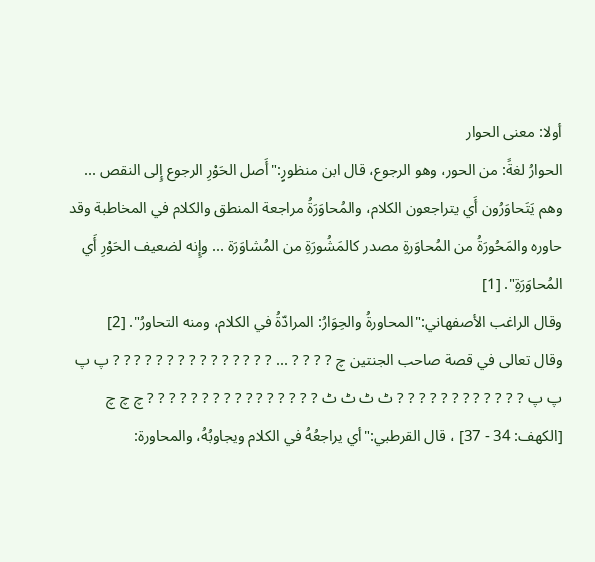أولا: معنى الحوار
الحوارُ لغةً: من الحور، وهو الرجوع، قال ابن منظورٍ:"أَصل الحَوْرِ الرجوع إِلى النقص ... وهم يَتَحاوَرُون أَي يتراجعون الكلام، والمُحاوَرَةُ مراجعة المنطق والكلام في المخاطبة وقد حاوره والمَحُورَةُ من المُحاوَرةِ مصدر كالمَشُورَةِ من المُشاوَرَة ... وإِنه لضعيف الحَوْرِ أَي المُحاوَرَةِ". [1]
وقال الراغب الأصفهاني:"المحاورةُ والحِوَارُ: المرادّةُ في الكلام، ومنه التحاورُ". [2]
وقال تعالى في قصة صاحب الجنتين چ ? ? ? ? ... ? ? ? ? ? ? ? ? ? ? ? ? ? ? ? پ پ پ پ ? ? ? ? ? ? ? ? ? ? ? ? ٹ ٹ ٹ ٹ ? ? ? ? ? ? ? ? ? ? ? ? ? ? ? ? چ چ چ [الكهف: 34 - 37] ، قال القرطبي:"أي يراجعُهُ في الكلام ويجاوبُهُ، والمحاورة: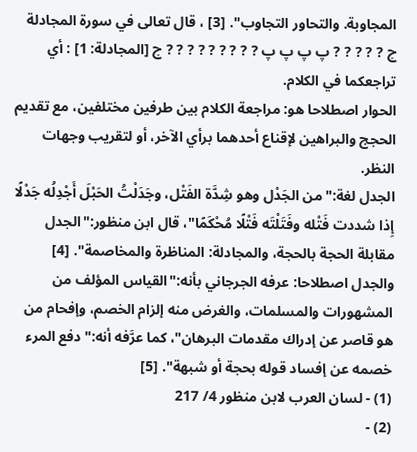المجاوبة. والتحاور التجاوب". [3] ، قال تعالى في سورة المجادلة چ ? ? ? ? ? پ پ پ پ ? ? ? ? ? ? ? ? ? چ [المجادلة: 1] : أي تراجعكما في الكلام.
الحوار اصطلاحا هو: مراجعة الكلام بين طرفين مختلفين، مع تقديم الحجج والبراهين لإقناع أحدهما برأي الآخر، أو لتقريب وجهات النظر.
الجدل لغة:"من الجَدْل وهو شِدَّة الفَتْل، وجَدَلْتُ الحَبْلَ أَجْدِلُه جَدْلًا إِذا شددت فَتْله وفَتَلْتَه فَتْلًا مُحْكَمًا"، قال ابن منظور:"الجدل مقابلة الحجة بالحجة، والمجادلة: المناظرة والمخاصمة". [4]
والجدل اصطلاحا: عرفه الجرجاني بأنه:"القياس المؤلف من المشهورات والمسلمات، والغرض منه إلزام الخصم، وإفحام من هو قاصر عن إدراك مقدمات البرهان"، كما عرَّفه أنه:"دفع المرء خصمه عن إفساد قوله بحجة أو شبهة". [5]
(1) - لسان العرب لابن منظور 4/ 217
(2) -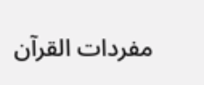مفردات القرآن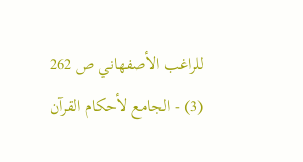للراغب الأصفهاني ص 262
(3) - الجامع لأحكام القرآن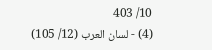10/ 403
(4) - لسان العرب (12/ 105)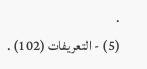.
(5) - التعريفات (102) .